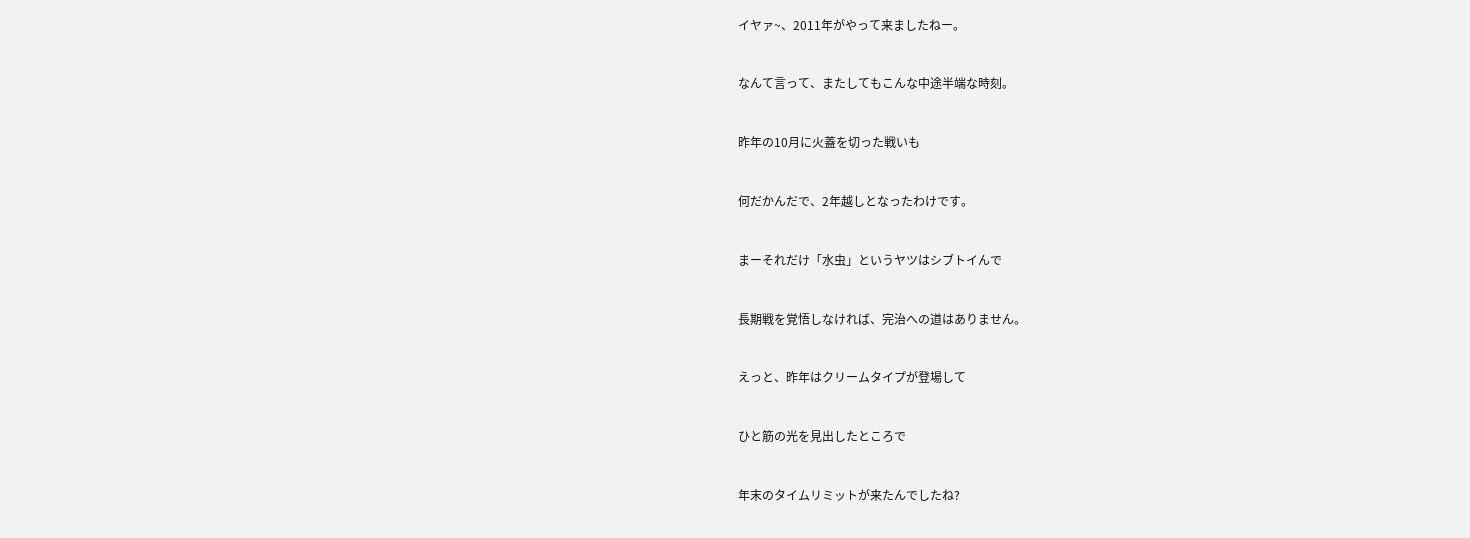イヤァ~、2011年がやって来ましたねー。


なんて言って、またしてもこんな中途半端な時刻。


昨年の10月に火蓋を切った戦いも


何だかんだで、2年越しとなったわけです。


まーそれだけ「水虫」というヤツはシブトイんで


長期戦を覚悟しなければ、完治への道はありません。


えっと、昨年はクリームタイプが登場して


ひと筋の光を見出したところで


年末のタイムリミットが来たんでしたね?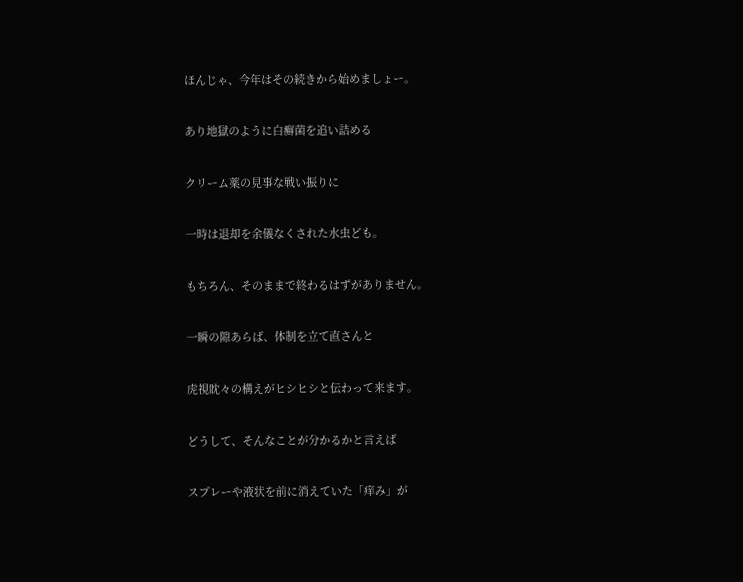ほんじゃ、今年はその続きから始めましょー。


あり地獄のように白癬菌を追い詰める


クリーム薬の見事な戦い振りに


一時は退却を余儀なくされた水虫ども。


もちろん、そのままで終わるはずがありません。


一瞬の隙あらば、体制を立て直さんと


虎視眈々の構えがヒシヒシと伝わって来ます。


どうして、そんなことが分かるかと言えば


スプレーや液状を前に消えていた「痒み」が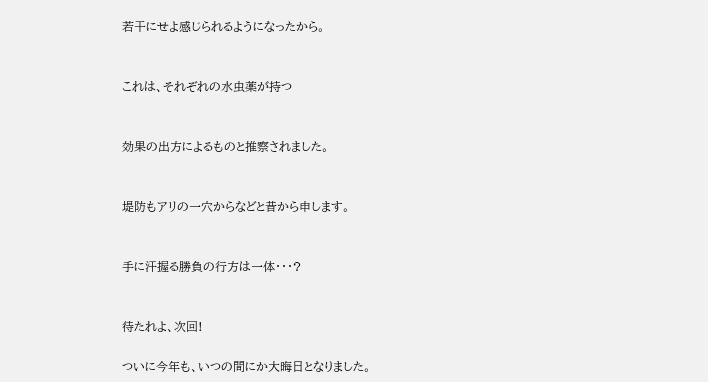若干にせよ感じられるようになったから。


これは、それぞれの水虫薬が持つ


効果の出方によるものと推察されました。


堤防もアリの一穴からなどと昔から申します。


手に汗握る勝負の行方は一体・・・?


待たれよ、次回!

ついに今年も、いつの間にか大晦日となりました。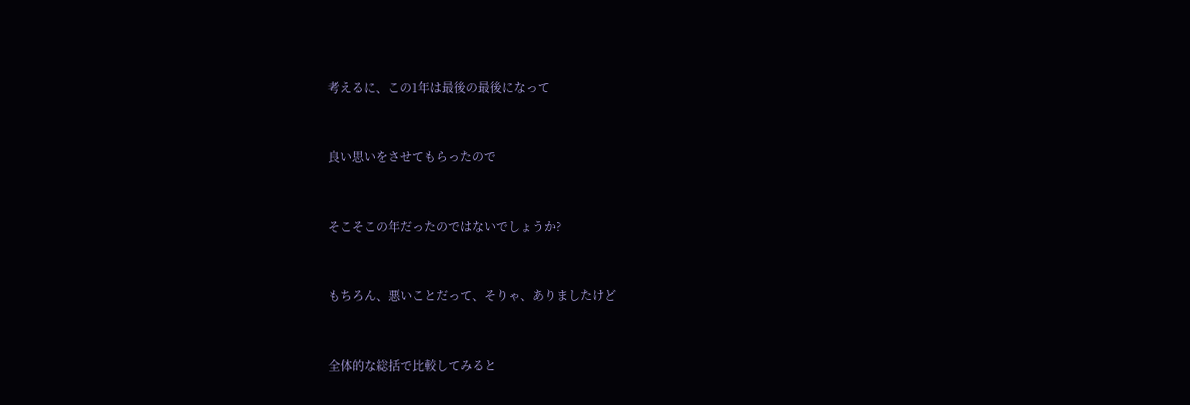考えるに、この1年は最後の最後になって


良い思いをさせてもらったので


そこそこの年だったのではないでしょうか?


もちろん、悪いことだって、そりゃ、ありましたけど


全体的な総括で比較してみると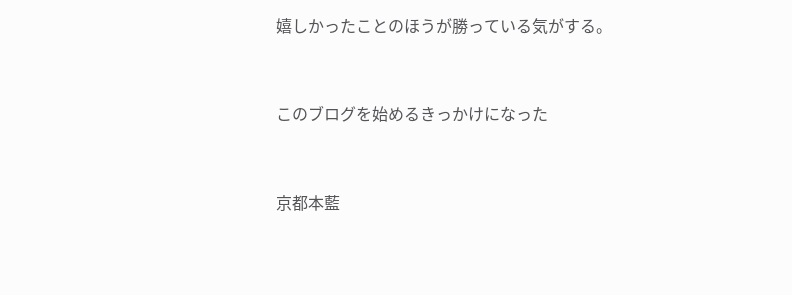嬉しかったことのほうが勝っている気がする。


このブログを始めるきっかけになった


京都本藍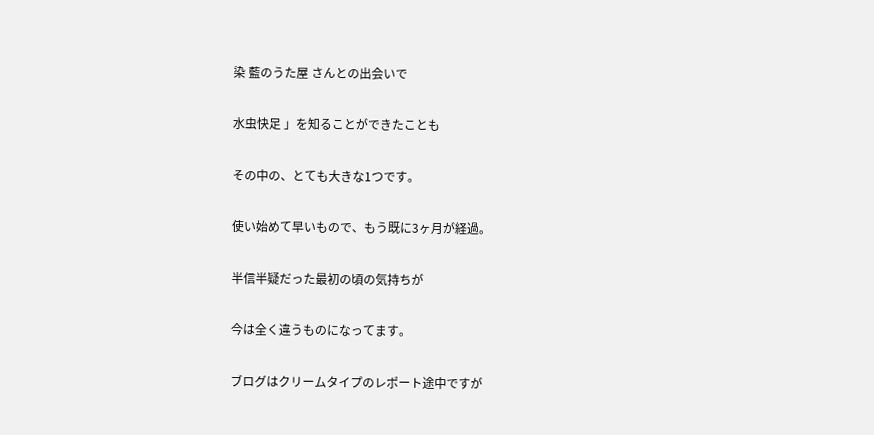染 藍のうた屋 さんとの出会いで


水虫快足 」を知ることができたことも


その中の、とても大きな1つです。


使い始めて早いもので、もう既に3ヶ月が経過。


半信半疑だった最初の頃の気持ちが


今は全く違うものになってます。


ブログはクリームタイプのレポート途中ですが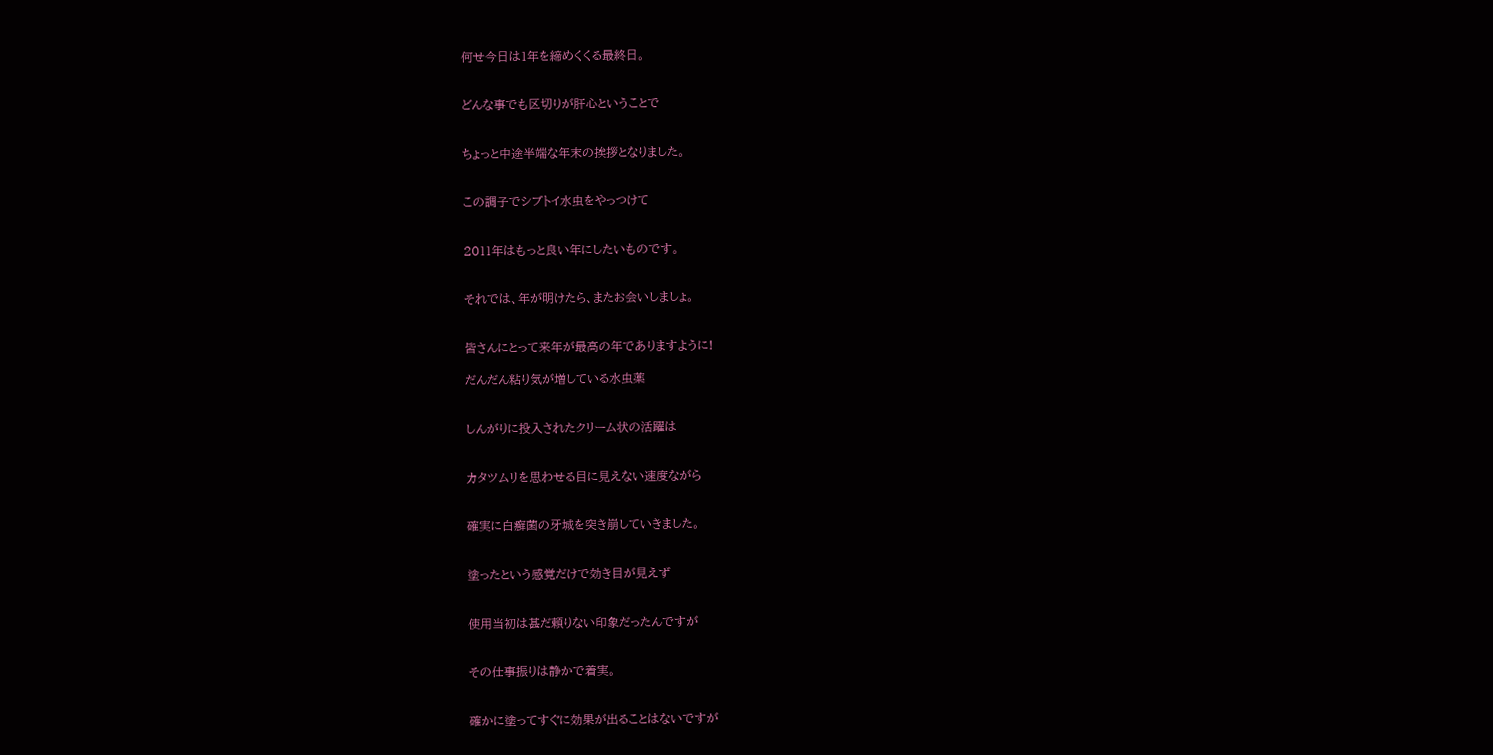何せ今日は1年を締めくくる最終日。


どんな事でも区切りが肝心ということで


ちょっと中途半端な年末の挨拶となりました。


この調子でシブトイ水虫をやっつけて


2011年はもっと良い年にしたいものです。


それでは、年が明けたら、またお会いしましょ。


皆さんにとって来年が最高の年でありますように!

だんだん粘り気が増している水虫薬


しんがりに投入されたクリーム状の活躍は


カタツムリを思わせる目に見えない速度ながら


確実に白癬菌の牙城を突き崩していきました。


塗ったという感覚だけで効き目が見えず


使用当初は甚だ頼りない印象だったんですが


その仕事振りは静かで着実。


確かに塗ってすぐに効果が出ることはないですが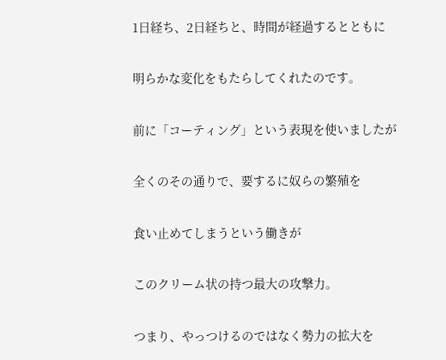1日経ち、2日経ちと、時間が経過するとともに


明らかな変化をもたらしてくれたのです。


前に「コーティング」という表現を使いましたが


全くのその通りで、要するに奴らの繁殖を


食い止めてしまうという働きが


このクリーム状の持つ最大の攻撃力。


つまり、やっつけるのではなく勢力の拡大を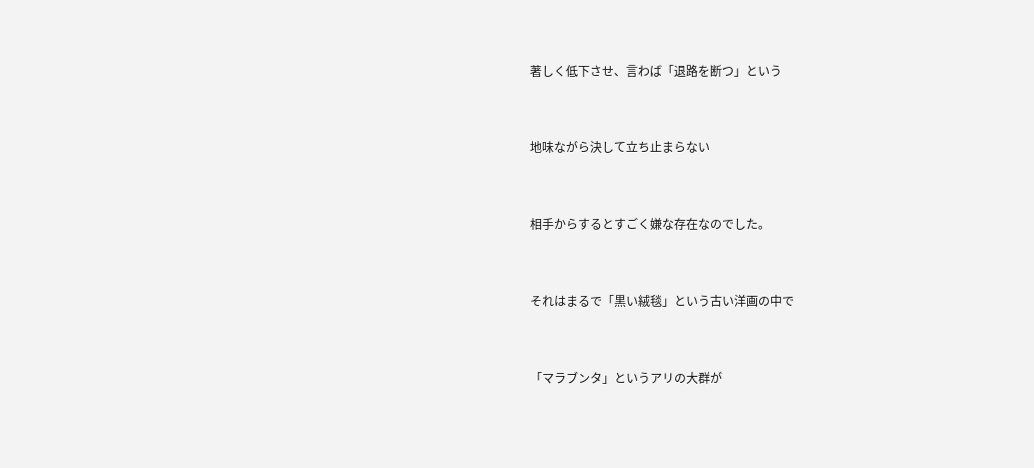著しく低下させ、言わば「退路を断つ」という


地味ながら決して立ち止まらない


相手からするとすごく嫌な存在なのでした。


それはまるで「黒い絨毯」という古い洋画の中で


「マラブンタ」というアリの大群が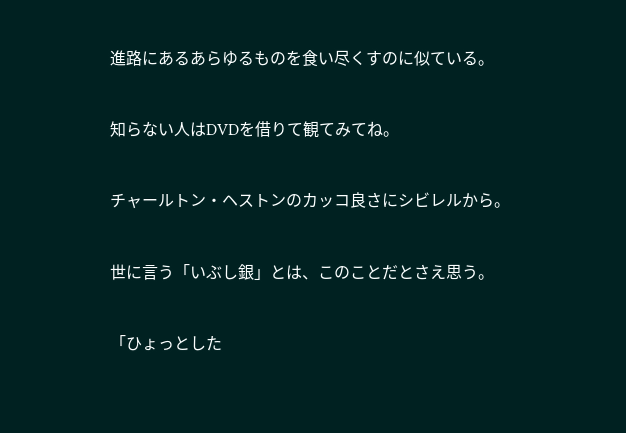進路にあるあらゆるものを食い尽くすのに似ている。


知らない人はDVDを借りて観てみてね。


チャールトン・ヘストンのカッコ良さにシビレルから。


世に言う「いぶし銀」とは、このことだとさえ思う。


「ひょっとした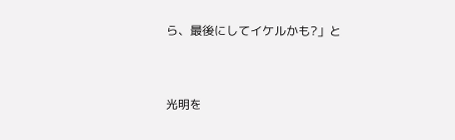ら、最後にしてイケルかも?」と


光明を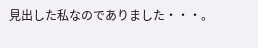見出した私なのでありました・・・。